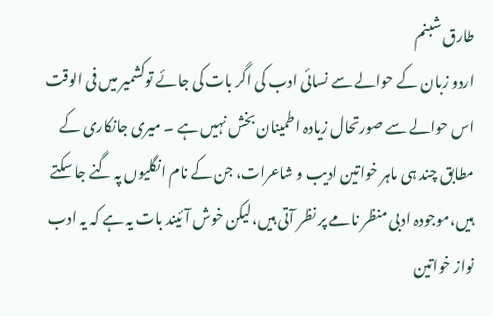طارق شبنم
اردو زبان کے حوالے سے نسائی ادب کی اگر بات کی جائے توکشمیر میں فی الوقت اس حوالے سے صورتحال زیادہ اطمینان بخش نہیں ہے ۔ میری جانکاری کے مطابق چند ہی ماہر خواتین ادیب و شاعرات، جن کے نام انگلیوں پہ گنے جا سکتے ہیں،موجودہ ادبی منظر نامے پر نظر آتی ہیں،لیکن خوش آئیند بات یہ ہے کہ یہ ادب نواز خواتین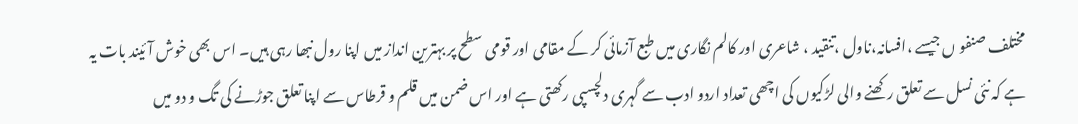مختلف صنفو ں جیسے ،افسانہ،ناول ،تنقید ، شاعری اور کالم نگاری میں طبع آزمائی کر کے مقامی اور قومی سطح پر بہترین انداز میں اپنا رول نبھا رہی ہیں۔ اس بھی خوش آئیند بات یہ ہے کہ نئی نسل سے تعلق رکھنے والی لڑکیوں کی اچھی تعداد اردو ادب سے گہری دلچسپی رکھتی ہے اور اس ضمن میں قلم و قرطاس سے اپنا تعلق جوڑنے کی تگ و دو میں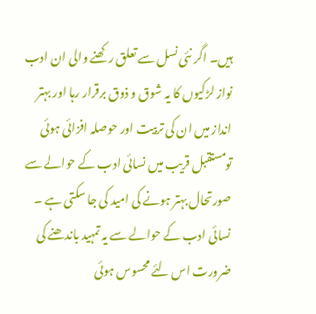ہیں۔ اگر نئی نسل سے تعلق رکھنے والی ان ادب نواز لڑکیوں کا یہ شوق و ذوق برقرار رہا اور بہتر انداز میں ان کی تربیت اور حوصلہ افزائی ہوئی تومستقبل قریب میں نسائی ادب کے حوالے سے صورتحال بہتر ہونے کی امید کی جا سکتی ہے ۔ نسائی ادب کے حوالے سے یہ تمہید باندھنے کی ضرورت اس لئے محسوس ہوئی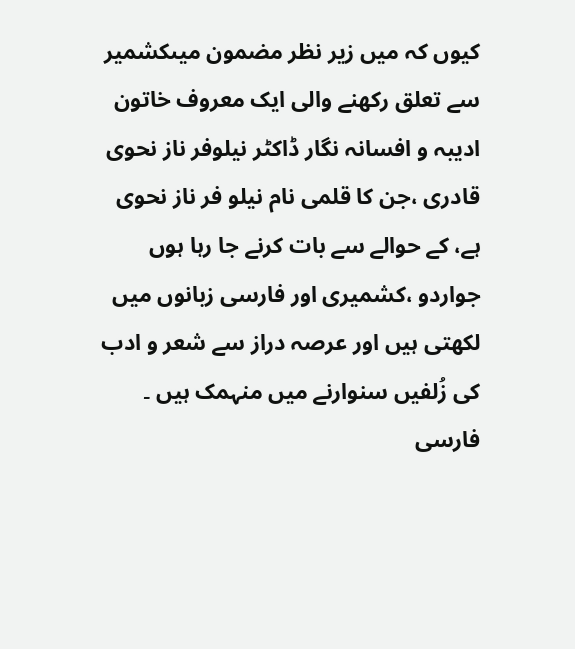کیوں کہ میں زیر نظر مضمون میںکشمیر سے تعلق رکھنے والی ایک معروف خاتون ادیبہ و افسانہ نگار ڈاکٹر نیلوفر ناز نحوی قادری ،جن کا قلمی نام نیلو فر ناز نحوی ہے، کے حوالے سے بات کرنے جا رہا ہوں جواردو ،کشمیری اور فارسی زبانوں میں لکھتی ہیں اور عرصہ دراز سے شعر و ادب کی زُلفیں سنوارنے میں منہمک ہیں ۔ فارسی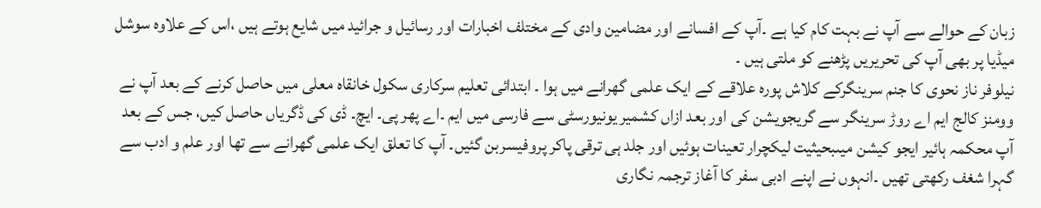زبان کے حوالے سے آپ نے بہت کام کیا ہے ۔آپ کے افسانے اور مضامین وادی کے مختلف اخبارات اور رسائیل و جرائید میں شایع ہوتے ہیں ،اس کے علاوہ سوشل میڈیا پر بھی آپ کی تحریریں پڑھنے کو ملتی ہیں ۔
نیلوفر ناز نحوی کا جنم سرینگرکے کلاش پورہ علاقے کے ایک علمی گھرانے میں ہوا ۔ ابتدائی تعلیم سرکاری سکول خانقاہ معلی میں حاصل کرنے کے بعد آپ نے وومنز کالج ایم اے روڑ سرینگر سے گریجویشن کی اور بعد ازاں کشمیر یونیورسٹی سے فارسی میں ایم ۔اے پھر پی۔ ایچ۔ ڈی کی ڈگریاں حاصل کیں، جس کے بعد آپ محکمہ ہائیر ایجو کیشن میںبحیثیت لیکچرار تعینات ہوئیں اور جلد ہی ترقی پاکر پروفیسربن گئیں۔ آپ کا تعلق ایک علمی گھرانے سے تھا اور علم و ادب سے گہرا شغف رکھتی تھیں ۔انہوں نے اپنے ادبی سفر کا آغاز ترجمہ نگاری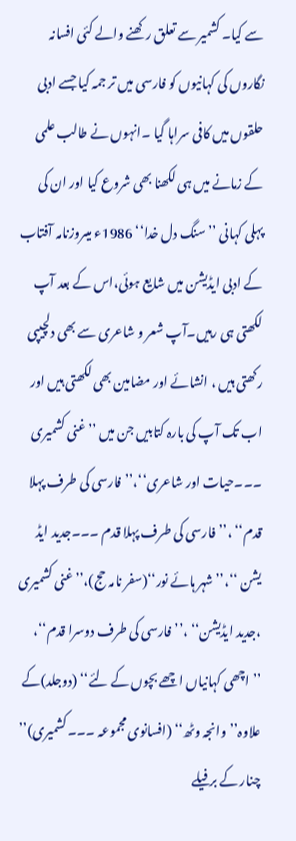سے کیا۔ کشمیر سے تعلق رکھنے والے کئی افسانہ نگاروں کی کہانیوں کو فارسی میں تر جمہ کیا جسے ادبی حلقوں میں کافی سراہا گیا ۔انہوں نے طالب علمی کے زمانے میں ہی لکھنا بھی شروع کیا اور ان کی پہلی کہانی ’’سنگ دل خدا‘‘ 1986ء میںروزنامہ آفتاب کے ادبی ایڈیشن میں شایع ہوئی،اس کے بعد آپ لکھتی ہی رہیں۔آپ شعر و شاعری سے بھی دلچیپی رکھتی ہیں ، انشائے اور مضامین بھی لکھتی ہیں اور اب تک آپ کی بارہ کتابیں جن میں ’’غنی کشمیری ۔۔۔حیات اور شاعری‘‘،’’فارسی کی طرف پہلا قدم‘‘ ،’’فارسی کی طرف پہلا قدم ۔۔۔جدید ایڈ یشن ‘‘،’’شہر ہائے نور‘‘(سفر نامہ حج)،’’غنی کشمیری ،جدید ایڈیشن‘‘ ،’’فارسی کی طرف دوسرا قدم‘‘، ’’اچھی کہانیاں اچھے بچوں کے لئے‘‘ (دوجلد)کے علاوہ’’وانجہ وٹھ‘‘ (افسانوی مجموعہ ۔۔۔کشمیری)’’ چنار کے برفیلے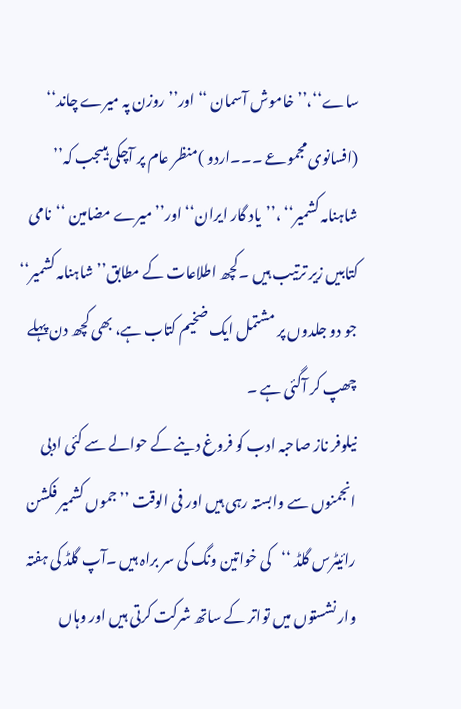ساے‘‘،’’ خاموش آسمان ‘‘اور’’ روزن پہ میرے چاند‘‘ (افسانوی مجموعے ۔۔۔اردو )منظر عام پر آچکی ہیںجب کہ’’ شاہنامہ کشمیر‘‘ ،’’یاد گار ایران‘‘ اور’’ میرے مضامین ‘‘نامی کتابیں زیر ترتیب ہیں ۔کچھ اطلاعات کے مطابق’’ شاہنامہ کشمیر‘‘ جو دو جلدوں پر مشتمل ایک ضخیم کتاب ہے، بھی کچھ دن پہلے چھپ کر آگئی ہے ۔
نیلوفر ناز صاحبہ ادب کو فروغ دینے کے حوالے سے کئی ادبی انجمنوں سے وابستہ رہی ہیں اور فی الوقت ’’جموں کشمیر فکشن رائیٹرس گلڈ ‘‘کی خواتین ونگ کی سر براہ ہیں ۔آپ گلڈ کی ہفتہ وار نشستوں میں تواتر کے ساتھ شرکت کرتی ہیں اور وہاں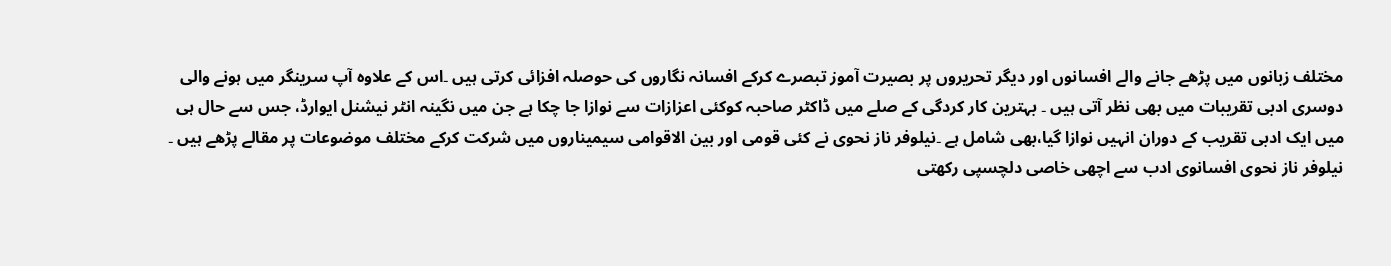مختلف زبانوں میں پڑھے جانے والے افسانوں اور دیگر تحریروں پر بصیرت آموز تبصرے کرکے افسانہ نگاروں کی حوصلہ افزائی کرتی ہیں ۔اس کے علاوہ آپ سرینگر میں ہونے والی دوسری ادبی تقریبات میں بھی نظر آتی ہیں ۔ بہترین کار کردگی کے صلے میں ڈاکٹر صاحبہ کوکئی اعزازات سے نوازا جا چکا ہے جن میں نگینہ انٹر نیشنل ایوارڈ، جس سے حال ہی میں ایک ادبی تقریب کے دوران انہیں نوازا گیا،بھی شامل ہے ۔نیلوفر ناز نحوی نے کئی قومی اور بین الاقوامی سیمیناروں میں شرکت کرکے مختلف موضوعات پر مقالے پڑھے ہیں ۔
نیلوفر ناز نحوی افسانوی ادب سے اچھی خاصی دلچسپی رکھتی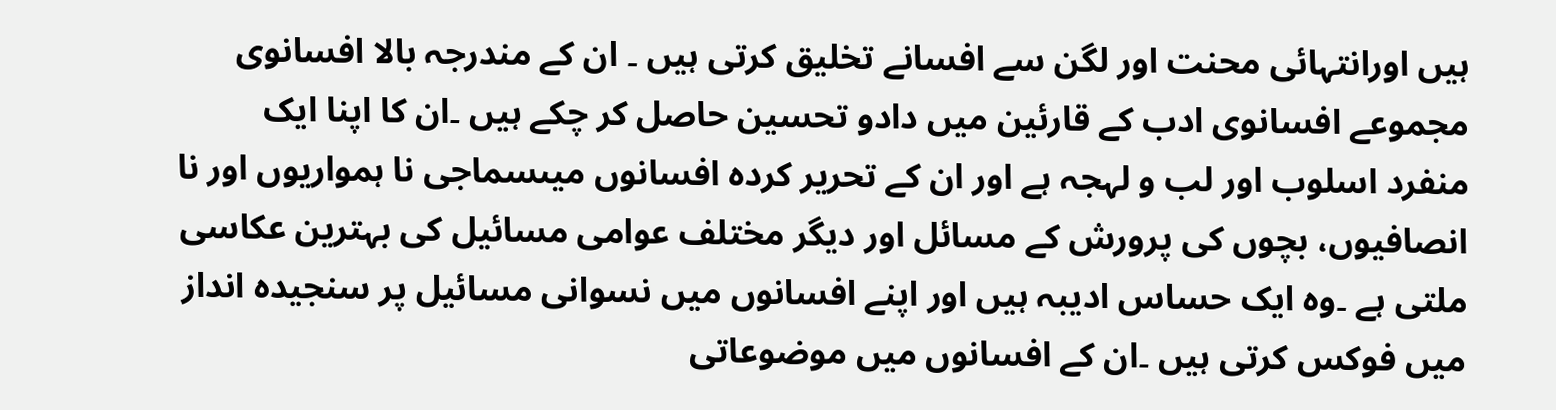ہیں اورانتہائی محنت اور لگن سے افسانے تخلیق کرتی ہیں ۔ ان کے مندرجہ بالا افسانوی مجموعے افسانوی ادب کے قارئین میں دادو تحسین حاصل کر چکے ہیں ۔ان کا اپنا ایک منفرد اسلوب اور لب و لہجہ ہے اور ان کے تحریر کردہ افسانوں میںسماجی نا ہمواریوں اور نا انصافیوں، بچوں کی پرورش کے مسائل اور دیگر مختلف عوامی مسائیل کی بہترین عکاسی ملتی ہے ۔وہ ایک حساس ادیبہ ہیں اور اپنے افسانوں میں نسوانی مسائیل پر سنجیدہ انداز میں فوکس کرتی ہیں ۔ان کے افسانوں میں موضوعاتی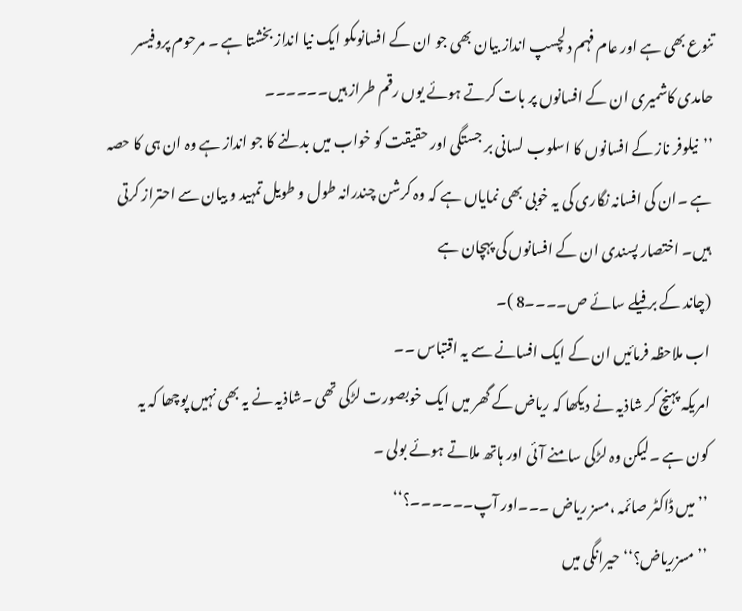تنوع بھی ہے اور عام فہم دلچسپ انداز بیان بھی جو ان کے افسانوںکو ایک نیا انداز بخشتا ہے ۔ مرحوم پروفیسر حامدی کاشمیری ان کے افسانوں پر بات کرتے ہوئے یوں رقم طراز ہیں۔۔۔۔۔۔
’’نیلوفر ناز کے افسانوں کا اسلوب لسانی بر جستگی اور حقیقت کو خواب میں بدلنے کا جو انداز ہے وہ ان ہی کا حصہ ہے ۔ان کی افسانہ نگاری کی یہ خوبی بھی نمایاں ہے کہ وہ کرشن چندرانہ طول و طویل تمہید و بیان سے احتراز کرتی ہیں۔ اختصار پسندی ان کے افسانوں کی پہچان ہے
(چاند کے برفیلے سائے ص۔۔۔۔8 )۔
اب ملاحظہ فرمائیں ان کے ایک افسانے سے یہ اقتباس ۔۔
امریکہ پہنچ کر شاذیہ نے دیکھا کہ ریاض کے گھر میں ایک خوبصورت لڑکی تھی ۔شاذیہ نے یہ بھی نہیں پوچھا کہ یہ کون ہے ۔لیکن وہ لڑکی سامنے آئی اور ہاتھ ملاتے ہوئے بولی ۔
’’میں ڈاکٹر صائمہ ،مسز ریاض ۔۔۔اور آپ۔۔۔۔۔۔؟‘‘
’’مسزریاض؟‘‘حیرانگی میں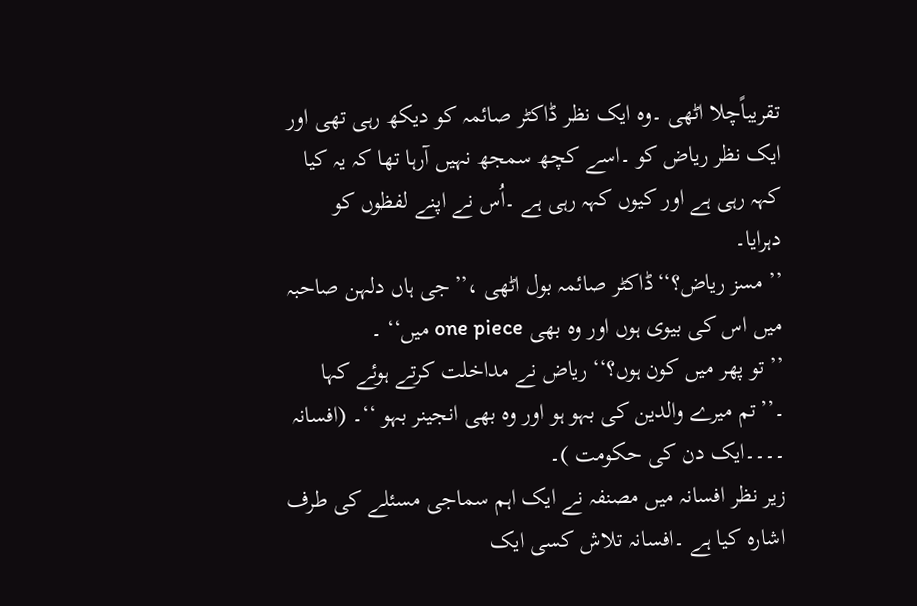تقریباًچلا اٹھی ۔وہ ایک نظر ڈاکٹر صائمہ کو دیکھ رہی تھی اور ایک نظر ریاض کو ۔اسے کچھ سمجھ نہیں آرہا تھا کہ یہ کیا کہہ رہی ہے اور کیوں کہہ رہی ہے ۔اُس نے اپنے لفظوں کو دہرایا۔
’’ مسز ریاض؟‘‘ڈاکٹر صائمہ بول اٹھی ،’’جی ہاں دلہن صاحبہ میں اس کی بیوی ہوں اور وہ بھی one piece میں‘‘ ۔
’’ تو پھر میں کون ہوں؟‘‘ ریاض نے مداخلت کرتے ہوئے کہا ۔’’تم میرے والدین کی بہو ہو اور وہ بھی انجینر بہو ‘‘۔ (افسانہ ۔۔۔۔ایک دن کی حکومت )۔
زیر نظر افسانہ میں مصنفہ نے ایک اہم سماجی مسئلے کی طرف اشارہ کیا ہے ۔افسانہ تلاش کسی ایک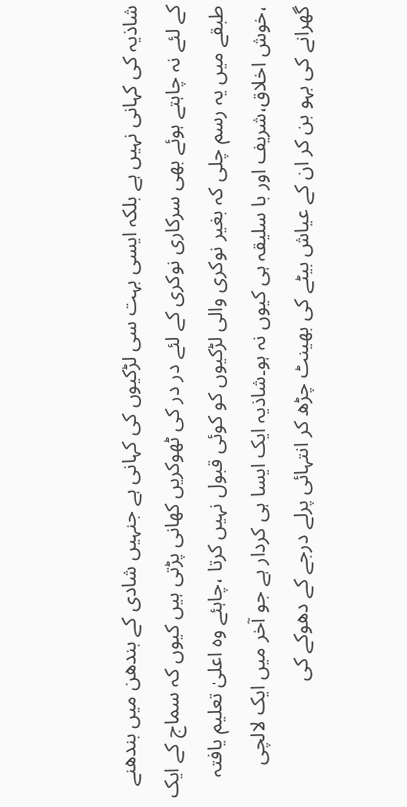شاذیہ کی کہانی نہیں ہے بلکہ ایسی بہت سی لڑکیوں کی کہانی ہے جنہیں شادی کے بندھن میں بندھنے کے لئے نہ چاہتے ہوئے بھی سرکاری نوکری کے لئے در در کی ٹھوکریں کھانی پڑتی ہیں کیوں کہ سماج کے ایک طبقے میں یہ رسم چلی کہ بغیر نوکری والی لڑکیوں کو کوئی قبول نہیں کرتا ،چاہئے وہ اعلیٰ تعلیم یافتہ ،خوش اخلاق،شریف اور با سلیقہ ہی کیوں نہ ہو۔شاذیہ ایک ایسا ہی کردار ہے جو آخر میں ایک لالچی گھرانے کی بہو بن کر ان کے عیاش بیٹے کی بھینٹ چڑھ کر انتہائی پرلے درجے کے دھوکے کی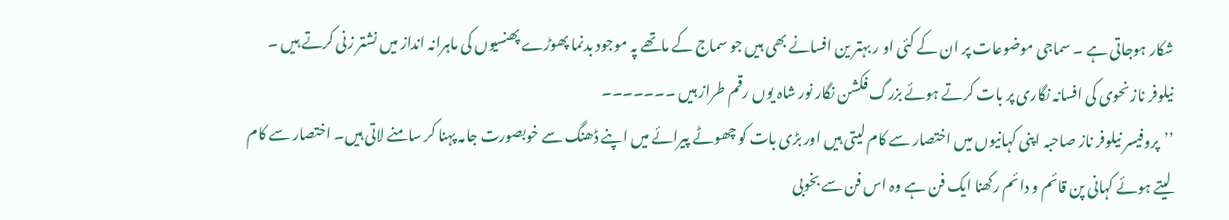شکار ہوجاتی ہے ۔ سماجی موضوعات پر ان کے کئی او ر بہتر ین افسانے بھی ہیں جو سماج کے ماتھے پہ موجود بدنما پھوڑے پھنسیوں کی ماہرانہ انداز میں نشتر زنی کرتے ہیں ۔ نیلوفر ناز نحوی کی افسانہ نگاری پر بات کرتے ہوئے بزرگ فکشن نگار نور شاہ یوں رقم طراز ہیں ۔۔۔۔۔۔۔
’’پروفیسر نیلوفر ناز صاحبہ اپنی کہانیوں میں اختصار سے کام لیتی ہیں اور بڑی بات کو چھوٹے پیرائے میں اپنے ڈھنگ سے خوبصورت جامہ پہنا کر سامنے لاتی ہیں۔ اختصار سے کام لیتے ہوئے کہانی پن قائم و دائم رکھنا ایک فن ہے وہ اس فن سے بخوبی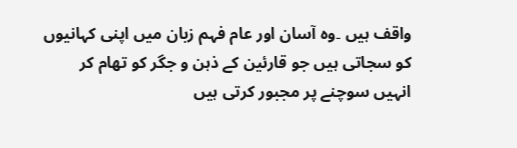واقف ہیں ۔وہ آسان اور عام فہم زبان میں اپنی کہانیوں کو سجاتی ہیں جو قارئین کے ذہن و جگر کو تھام کر انہیں سوچنے پر مجبور کرتی ہیں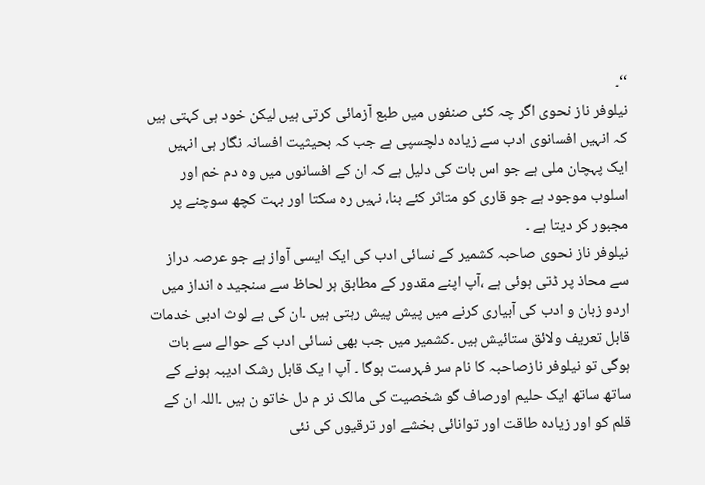‘‘۔
نیلوفر ناز نحوی اگر چہ کئی صنفوں میں طبع آزمائی کرتی ہیں لیکن خود ہی کہتی ہیں کہ انہیں افسانوی ادب سے زیادہ دلچسپی ہے جب کہ بحیثیت افسانہ نگار ہی انہیں ایک پہچان ملی ہے جو اس بات کی دلیل ہے کہ ان کے افسانوں میں وہ دم خم اور اسلوب موجود ہے جو قاری کو متاثر کئے بنا، نہیں رہ سکتا اور بہت کچھ سوچنے پر مجبور کر دیتا ہے ۔
نیلوفر ناز نحوی صاحبہ کشمیر کے نسائی ادب کی ایک ایسی آواز ہے جو عرصہ دراز سے محاذ پر ڈتی ہوئی ہے ،آپ اپنے مقدور کے مطابق ہر لحاظ سے سنجید ہ انداز میں اردو زبان و ادب کی آبیاری کرنے میں پیش پیش رہتی ہیں ۔ان کی بے لوث ادبی خدمات قابل تعریف ولائق ستائیش ہیں ۔کشمیر میں جب بھی نسائی ادب کے حوالے سے بات ہوگی تو نیلوفر نازصاحبہ کا نام سر فہرست ہوگا ۔ آپ ا یک قابل رشک ادیبہ ہونے کے ساتھ ساتھ ایک حلیم اورصاف گو شخصیت کی مالک نر م دل خاتو ن ہیں ۔اللہ ان کے قلم کو اور زیادہ طاقت اور توانائی بخشے اور ترقیوں کی نئی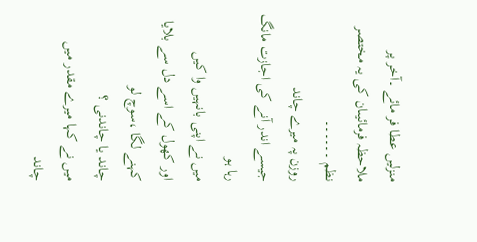منزلیں عطا فر مائے ۔آخر پر ملاحظہ فرمائیںان کی یہ مختصر نظم ۔۔۔۔۔۔
روزن پہ میرے چاند
جیسے اندر آنے کی اجازت مانگ رہا ہو
میں نے اپنی بانہیں وا کیں
اور کھول کے اسے دل سے بلایا
کہنے لگا ،سوچ لو
چاند یا چاندنی ؟
میں نے کہا میرے مقدر میں
چاند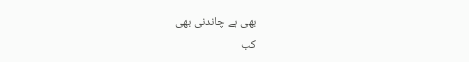بھی ہے چاندنی بھی
کب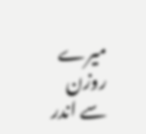میرے روزن سے اندر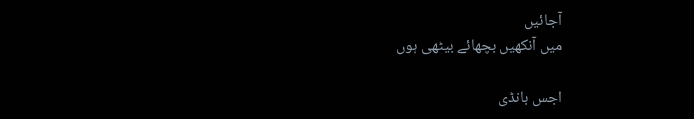آجائیں
میں آنکھیں بچھائے بیٹھی ہوں

اجس بانڈی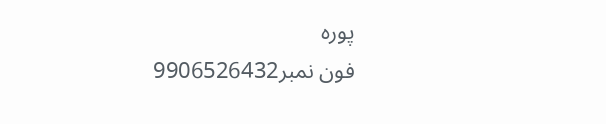پورہ
فون نمبر9906526432